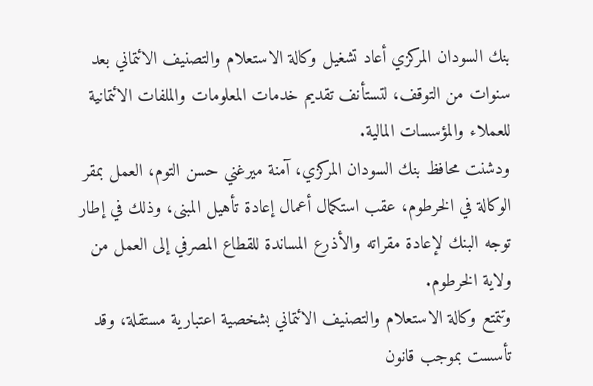بنك السودان المركزي أعاد تشغيل وكالة الاستعلام والتصنيف الائتماني بعد سنوات من التوقف، لتستأنف تقديم خدمات المعلومات والملفات الائتمانية للعملاء والمؤسسات المالية.
ودشنت محافظ بنك السودان المركزي، آمنة ميرغني حسن التوم، العمل بمقر الوكالة في الخرطوم، عقب استكمال أعمال إعادة تأهيل المبنى، وذلك في إطار توجه البنك لإعادة مقراته والأذرع المساندة للقطاع المصرفي إلى العمل من ولاية الخرطوم.
وتتمتع وكالة الاستعلام والتصنيف الائتماني بشخصية اعتبارية مستقلة، وقد تأسست بموجب قانون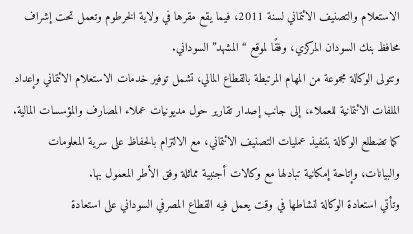الاستعلام والتصنيف الائتماني لسنة 2011، فيما يقع مقرها في ولاية الخرطوم وتعمل تحت إشراف محافظ بنك السودان المركزي، وفقًا لموقع “المشهد” السوداني.
وتتولى الوكالة مجموعة من المهام المرتبطة بالقطاع المالي، تشمل توفير خدمات الاستعلام الائتماني وإعداد الملفات الائتمانية للعملاء، إلى جانب إصدار تقارير حول مديونيات عملاء المصارف والمؤسسات المالية.
كما تضطلع الوكالة بتنفيذ عمليات التصنيف الائتماني، مع الالتزام بالحفاظ على سرية المعلومات والبيانات، وإتاحة إمكانية تبادلها مع وكالات أجنبية مماثلة وفق الأطر المعمول بها.
وتأتي استعادة الوكالة لنشاطها في وقت يعمل فيه القطاع المصرفي السوداني على استعادة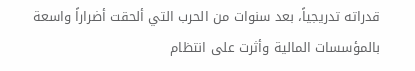قدراته تدريجياً، بعد سنوات من الحرب التي ألحقت أضراراً واسعة بالمؤسسات المالية وأثرت على انتظام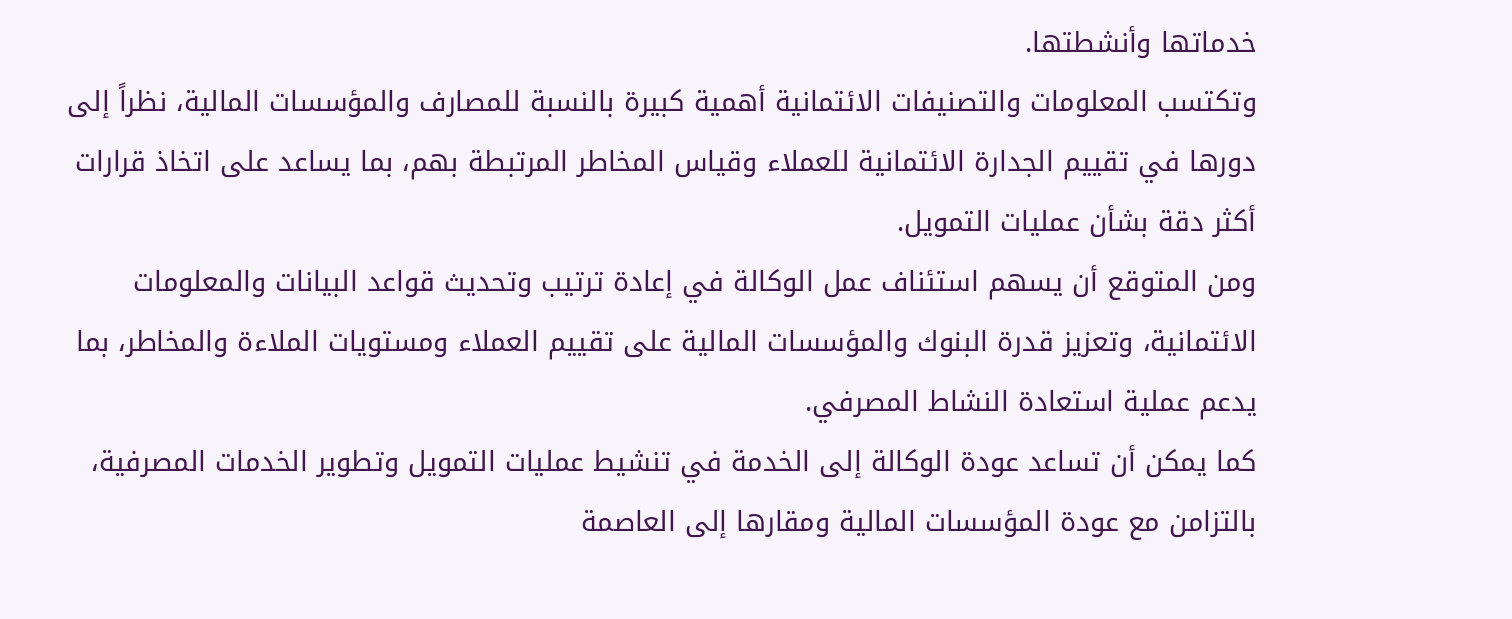خدماتها وأنشطتها.
وتكتسب المعلومات والتصنيفات الائتمانية أهمية كبيرة بالنسبة للمصارف والمؤسسات المالية، نظراً إلى دورها في تقييم الجدارة الائتمانية للعملاء وقياس المخاطر المرتبطة بهم، بما يساعد على اتخاذ قرارات أكثر دقة بشأن عمليات التمويل.
ومن المتوقع أن يسهم استئناف عمل الوكالة في إعادة ترتيب وتحديث قواعد البيانات والمعلومات الائتمانية، وتعزيز قدرة البنوك والمؤسسات المالية على تقييم العملاء ومستويات الملاءة والمخاطر، بما يدعم عملية استعادة النشاط المصرفي.
كما يمكن أن تساعد عودة الوكالة إلى الخدمة في تنشيط عمليات التمويل وتطوير الخدمات المصرفية، بالتزامن مع عودة المؤسسات المالية ومقارها إلى العاصمة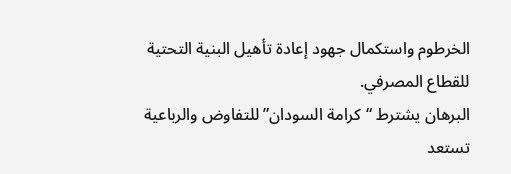الخرطوم واستكمال جهود إعادة تأهيل البنية التحتية للقطاع المصرفي.
البرهان يشترط “كرامة السودان” للتفاوض والرباعية تستعد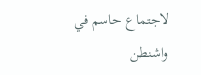لاجتماع حاسم في واشنطن